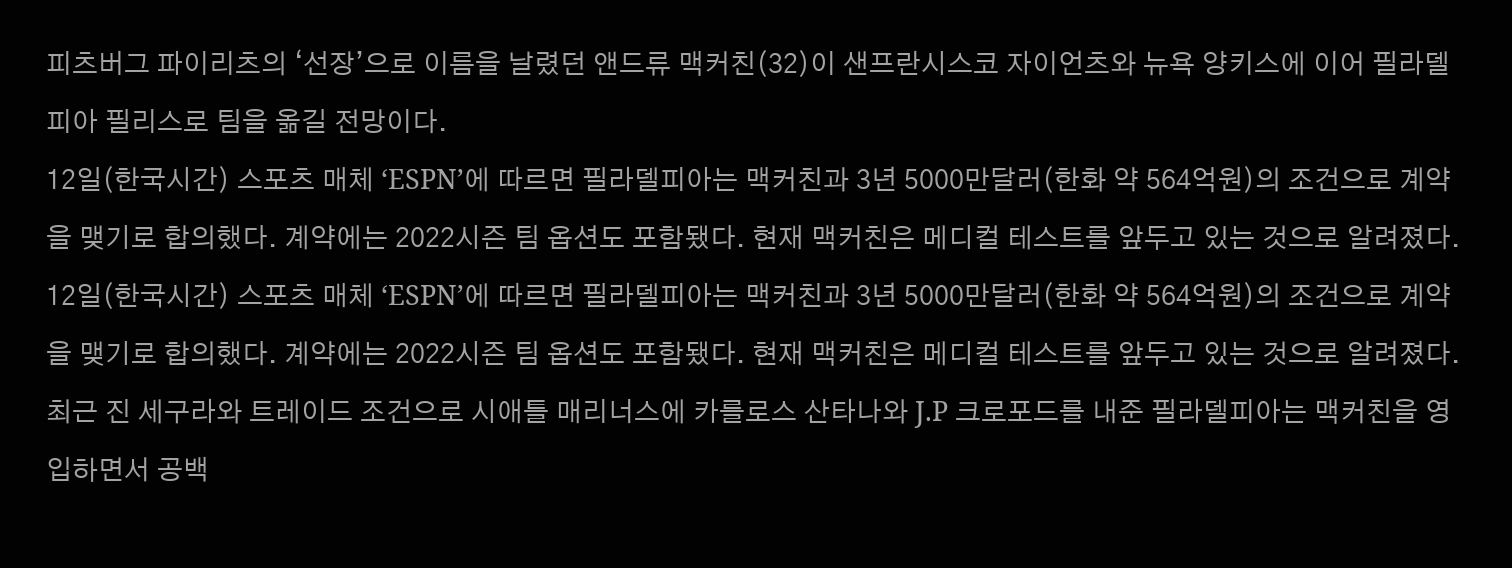피츠버그 파이리츠의 ‘선장’으로 이름을 날렸던 앤드류 맥커친(32)이 샌프란시스코 자이언츠와 뉴욕 양키스에 이어 필라델피아 필리스로 팀을 옮길 전망이다.
12일(한국시간) 스포츠 매체 ‘ESPN’에 따르면 필라델피아는 맥커친과 3년 5000만달러(한화 약 564억원)의 조건으로 계약을 맺기로 합의했다. 계약에는 2022시즌 팀 옵션도 포함됐다. 현재 맥커친은 메디컬 테스트를 앞두고 있는 것으로 알려졌다.
12일(한국시간) 스포츠 매체 ‘ESPN’에 따르면 필라델피아는 맥커친과 3년 5000만달러(한화 약 564억원)의 조건으로 계약을 맺기로 합의했다. 계약에는 2022시즌 팀 옵션도 포함됐다. 현재 맥커친은 메디컬 테스트를 앞두고 있는 것으로 알려졌다.
최근 진 세구라와 트레이드 조건으로 시애틀 매리너스에 카를로스 산타나와 J.P 크로포드를 내준 필라델피아는 맥커친을 영입하면서 공백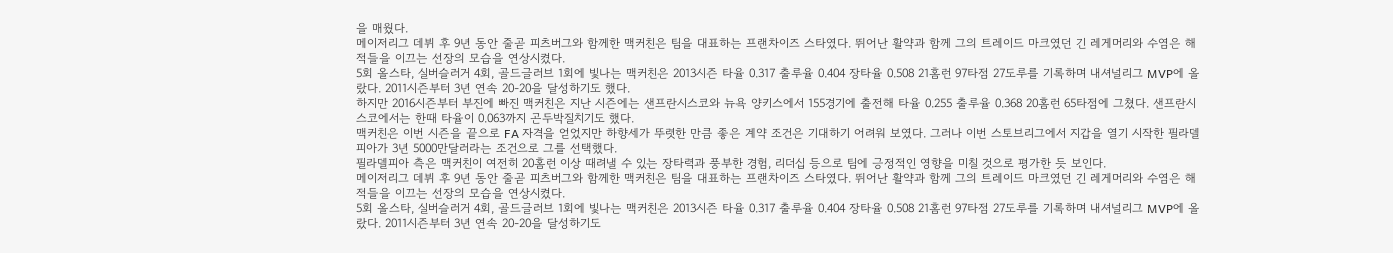을 매웠다.
메이저리그 데뷔 후 9년 동안 줄곧 피츠버그와 함께한 맥커친은 팀을 대표하는 프랜차이즈 스타였다. 뛰어난 활약과 함께 그의 트레이드 마크였던 긴 레게머리와 수염은 해적들을 이끄는 선장의 모습을 연상시켰다.
5회 올스타, 실버슬러거 4회, 골드글러브 1회에 빛나는 맥커친은 2013시즌 타율 0.317 출루율 0.404 장타율 0.508 21홈런 97타점 27도루를 기록하며 내셔널리그 MVP에 올랐다. 2011시즌부터 3년 연속 20-20을 달성하기도 했다.
하지만 2016시즌부터 부진에 빠진 맥커친은 지난 시즌에는 샌프란시스코와 뉴욕 양키스에서 155경기에 출전해 타율 0.255 출루율 0.368 20홈런 65타점에 그쳤다. 샌프란시스코에서는 한때 타율이 0.063까지 곤두박질치기도 했다.
맥커친은 이번 시즌을 끝으로 FA 자격을 얻었지만 하향세가 뚜렷한 만큼 좋은 계약 조건은 기대하기 어려워 보였다. 그러나 이번 스토브리그에서 지갑을 열기 시작한 필라델피아가 3년 5000만달러라는 조건으로 그를 선택했다.
필라델피아 측은 맥커친이 여전히 20홈런 이상 때려낼 수 있는 장타력과 풍부한 경험, 리더십 등으로 팀에 긍정적인 영향을 미칠 것으로 평가한 듯 보인다.
메이저리그 데뷔 후 9년 동안 줄곧 피츠버그와 함께한 맥커친은 팀을 대표하는 프랜차이즈 스타였다. 뛰어난 활약과 함께 그의 트레이드 마크였던 긴 레게머리와 수염은 해적들을 이끄는 선장의 모습을 연상시켰다.
5회 올스타, 실버슬러거 4회, 골드글러브 1회에 빛나는 맥커친은 2013시즌 타율 0.317 출루율 0.404 장타율 0.508 21홈런 97타점 27도루를 기록하며 내셔널리그 MVP에 올랐다. 2011시즌부터 3년 연속 20-20을 달성하기도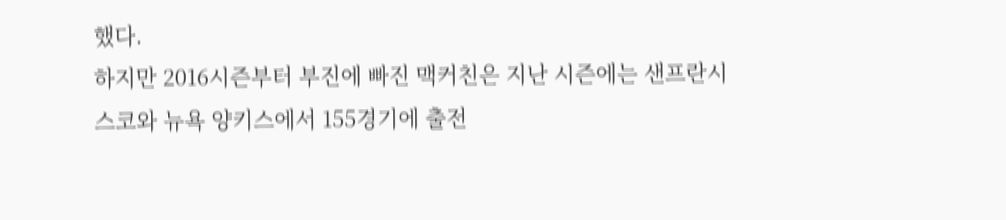했다.
하지만 2016시즌부터 부진에 빠진 맥커친은 지난 시즌에는 샌프란시스코와 뉴욕 양키스에서 155경기에 출전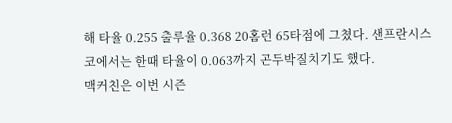해 타율 0.255 출루율 0.368 20홈런 65타점에 그쳤다. 샌프란시스코에서는 한때 타율이 0.063까지 곤두박질치기도 했다.
맥커친은 이번 시즌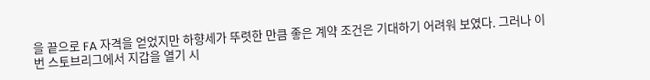을 끝으로 FA 자격을 얻었지만 하향세가 뚜렷한 만큼 좋은 계약 조건은 기대하기 어려워 보였다. 그러나 이번 스토브리그에서 지갑을 열기 시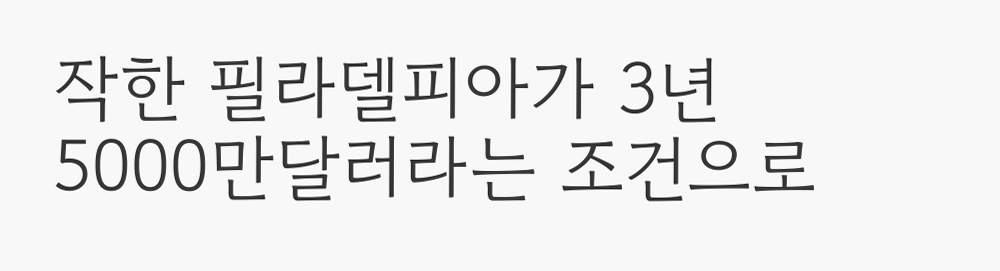작한 필라델피아가 3년 5000만달러라는 조건으로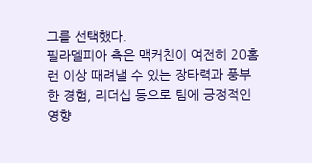그를 선택했다.
필라델피아 측은 맥커친이 여전히 20홈런 이상 때려낼 수 있는 장타력과 풍부한 경험, 리더십 등으로 팀에 긍정적인 영향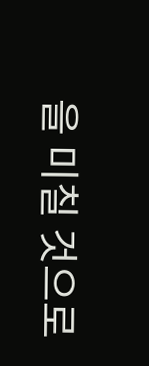을 미칠 것으로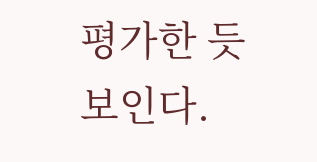평가한 듯 보인다.